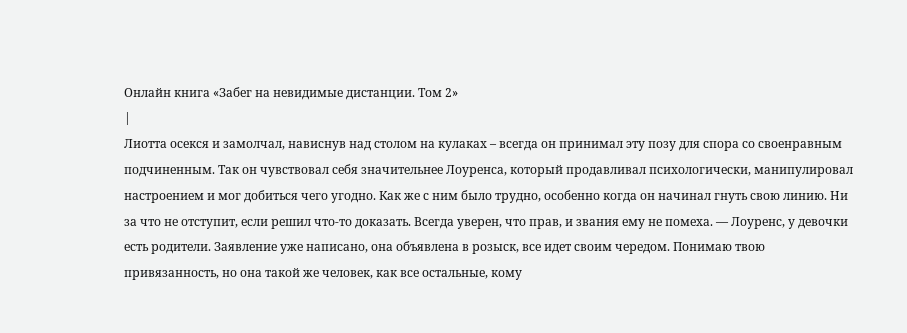Онлайн книга «Забег на невидимые дистанции. Том 2»
|
Лиотта осекся и замолчал, нависнув над столом на кулаках – всегда он принимал эту позу для спора со своенравным подчиненным. Так он чувствовал себя значительнее Лоуренса, который продавливал психологически, манипулировал настроением и мог добиться чего угодно. Как же с ним было трудно, особенно когда он начинал гнуть свою линию. Ни за что не отступит, если решил что-то доказать. Всегда уверен, что прав, и звания ему не помеха. — Лоуренс, у девочки есть родители. Заявление уже написано, она объявлена в розыск, все идет своим чередом. Понимаю твою привязанность, но она такой же человек, как все остальные, кому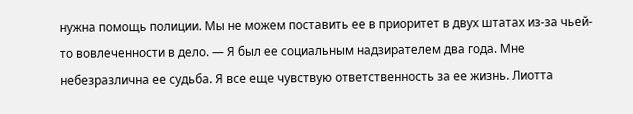нужна помощь полиции. Мы не можем поставить ее в приоритет в двух штатах из-за чьей-то вовлеченности в дело. — Я был ее социальным надзирателем два года. Мне небезразлична ее судьба. Я все еще чувствую ответственность за ее жизнь. Лиотта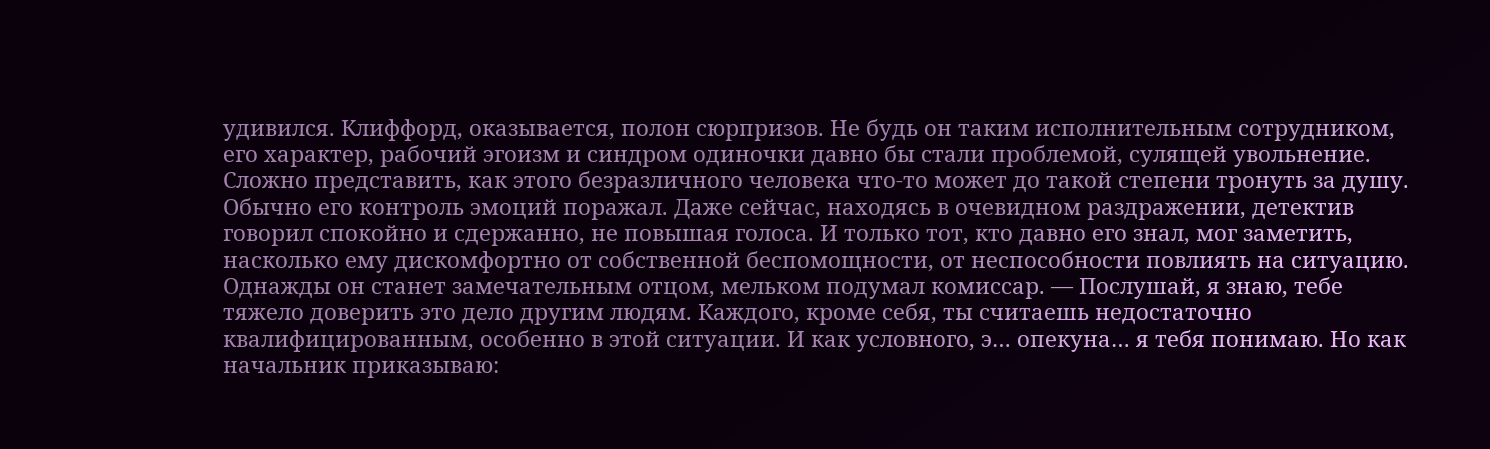удивился. Клиффорд, оказывается, полон сюрпризов. Не будь он таким исполнительным сотрудником, его характер, рабочий эгоизм и синдром одиночки давно бы стали проблемой, сулящей увольнение. Сложно представить, как этого безразличного человека что-то может до такой степени тронуть за душу. Обычно его контроль эмоций поражал. Даже сейчас, находясь в очевидном раздражении, детектив говорил спокойно и сдержанно, не повышая голоса. И только тот, кто давно его знал, мог заметить, насколько ему дискомфортно от собственной беспомощности, от неспособности повлиять на ситуацию. Однажды он станет замечательным отцом, мельком подумал комиссар. — Послушай, я знаю, тебе тяжело доверить это дело другим людям. Каждого, кроме себя, ты считаешь недостаточно квалифицированным, особенно в этой ситуации. И как условного, э… опекуна… я тебя понимаю. Но как начальник приказываю: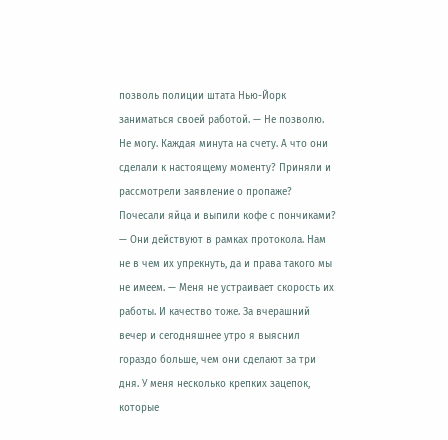позволь полиции штата Нью-Йорк заниматься своей работой. — Не позволю. Не могу. Каждая минута на счету. А что они сделали к настоящему моменту? Приняли и рассмотрели заявление о пропаже? Почесали яйца и выпили кофе с пончиками? — Они действуют в рамках протокола. Нам не в чем их упрекнуть, да и права такого мы не имеем. — Меня не устраивает скорость их работы. И качество тоже. За вчерашний вечер и сегодняшнее утро я выяснил гораздо больше, чем они сделают за три дня. У меня несколько крепких зацепок, которые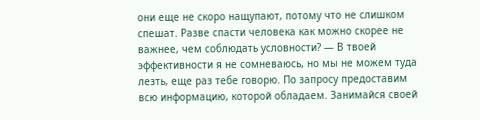они еще не скоро нащупают, потому что не слишком спешат. Разве спасти человека как можно скорее не важнее, чем соблюдать условности? — В твоей эффективности я не сомневаюсь, но мы не можем туда лезть, еще раз тебе говорю. По запросу предоставим всю информацию, которой обладаем. Занимайся своей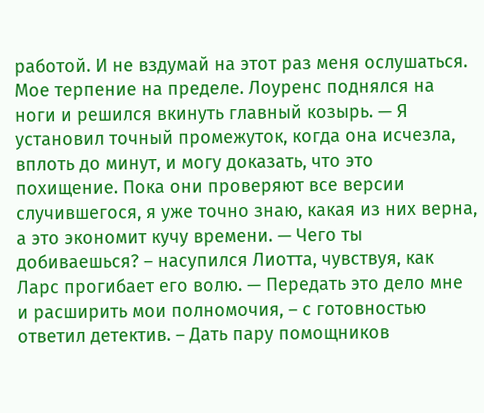работой. И не вздумай на этот раз меня ослушаться. Мое терпение на пределе. Лоуренс поднялся на ноги и решился вкинуть главный козырь. — Я установил точный промежуток, когда она исчезла, вплоть до минут, и могу доказать, что это похищение. Пока они проверяют все версии случившегося, я уже точно знаю, какая из них верна, а это экономит кучу времени. — Чего ты добиваешься? – насупился Лиотта, чувствуя, как Ларс прогибает его волю. — Передать это дело мне и расширить мои полномочия, – с готовностью ответил детектив. – Дать пару помощников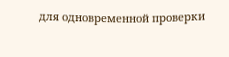для одновременной проверки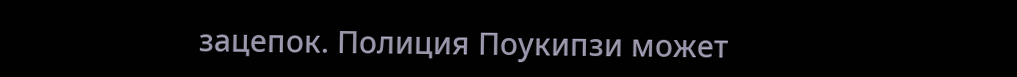зацепок. Полиция Поукипзи может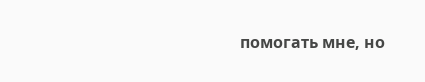помогать мне, но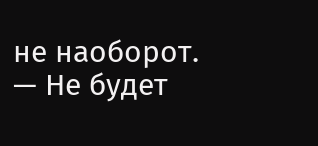не наоборот. — Не будет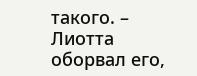такого. – Лиотта оборвал его,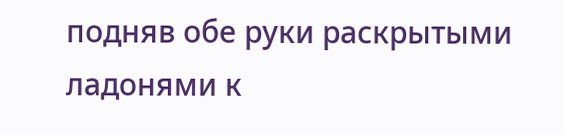подняв обе руки раскрытыми ладонями к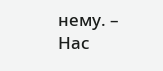нему. – Нас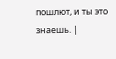пошлют, и ты это знаешь. |